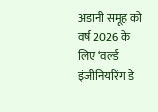अडानी समूह को वर्ष 2026 के लिए ‘वर्ल्ड इंजीनियरिंग डे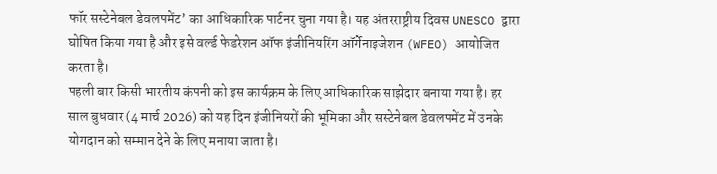फॉर सस्टेनेबल डेवलपमेंट’ का आधिकारिक पार्टनर चुना गया है। यह अंतरराष्ट्रीय दिवस UNESCO द्वारा घोषित किया गया है और इसे वर्ल्ड फेडरेशन ऑफ इंजीनियरिंग ऑर्गेनाइजेशन (WFEO) आयोजित करता है।
पहली बार किसी भारतीय कंपनी को इस कार्यक्रम के लिए आधिकारिक साझेदार बनाया गया है। हर साल बुधवार (4 मार्च 2026) को यह दिन इंजीनियरों की भूमिका और सस्टेनेबल डेवलपमेंट में उनके योगदान को सम्मान देने के लिए मनाया जाता है।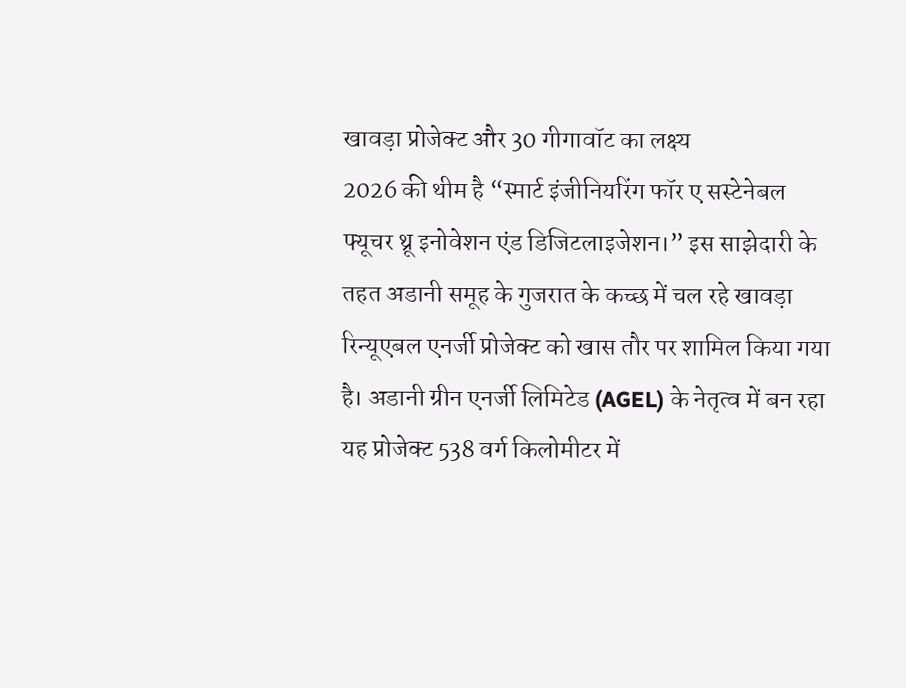खावड़ा प्रोजेक्ट और 30 गीगावॉट का लक्ष्य
2026 की थीम है “स्मार्ट इंजीनियरिंग फॉर ए सस्टेनेबल फ्यूचर थ्रू इनोवेशन एंड डिजिटलाइजेशन।” इस साझेदारी के तहत अडानी समूह के गुजरात के कच्छ में चल रहे खावड़ा रिन्यूएबल एनर्जी प्रोजेक्ट को खास तौर पर शामिल किया गया है। अडानी ग्रीन एनर्जी लिमिटेड (AGEL) के नेतृत्व में बन रहा यह प्रोजेक्ट 538 वर्ग किलोमीटर में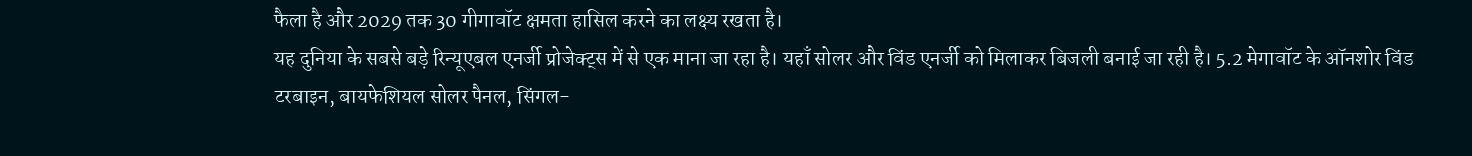फैला है और 2029 तक 30 गीगावॉट क्षमता हासिल करने का लक्ष्य रखता है।
यह दुनिया के सबसे बड़े रिन्यूएबल एनर्जी प्रोजेक्ट्स में से एक माना जा रहा है। यहाँ सोलर और विंड एनर्जी को मिलाकर बिजली बनाई जा रही है। 5.2 मेगावॉट के ऑनशोर विंड टरबाइन, बायफेशियल सोलर पैनल, सिंगल-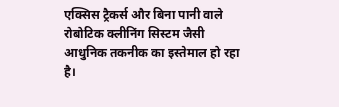एक्सिस ट्रैकर्स और बिना पानी वाले रोबोटिक क्लीनिंग सिस्टम जैसी आधुनिक तकनीक का इस्तेमाल हो रहा है।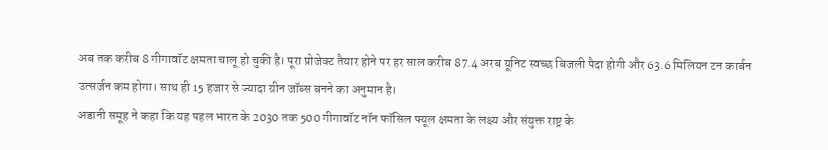अब तक करीब 8 गीगावॉट क्षमता चालू हो चुकी है। पूरा प्रोजेक्ट तैयार होने पर हर साल करीब 87.4 अरब यूनिट स्वच्छ बिजली पैदा होगी और 63.6 मिलियन टन कार्बन उत्सर्जन कम होगा। साथ ही 15 हजार से ज्यादा ग्रीन जॉब्स बनने का अनुमान है।
अडानी समूह ने कहा कि यह पहल भारत के 2030 तक 500 गीगावॉट नॉन फॉसिल फ्यूल क्षमता के लक्ष्य और संयुक्त राष्ट्र के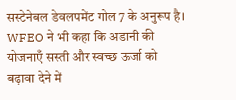सस्टेनेबल डेवलपमेंट गोल 7 के अनुरूप है। WFEO ने भी कहा कि अडानी की योजनाएँ सस्ती और स्वच्छ ऊर्जा को बढ़ावा देने में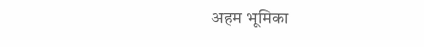अहम भूमिका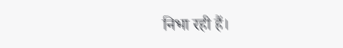निभा रही हैं।